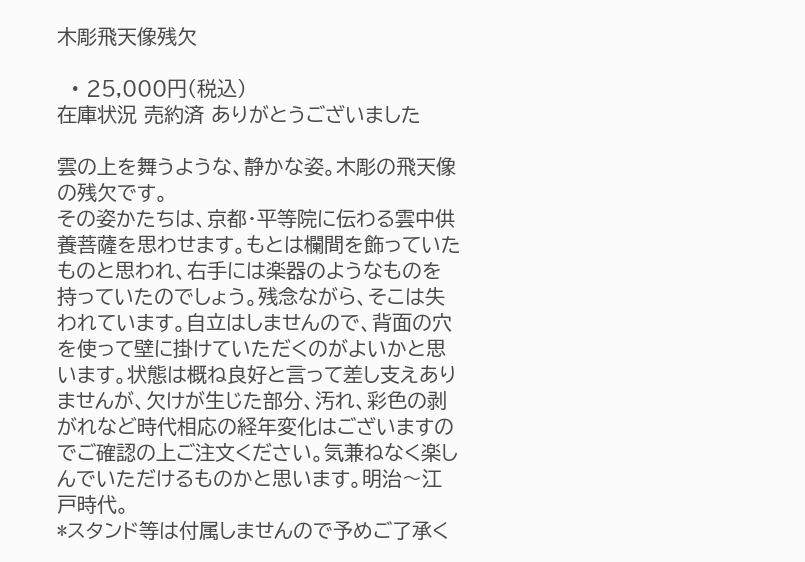木彫飛天像残欠

  • 25,000円(税込)
在庫状況 売約済 ありがとうございました

雲の上を舞うような、静かな姿。木彫の飛天像の残欠です。
その姿かたちは、京都・平等院に伝わる雲中供養菩薩を思わせます。もとは欄間を飾っていたものと思われ、右手には楽器のようなものを持っていたのでしょう。残念ながら、そこは失われています。自立はしませんので、背面の穴を使って壁に掛けていただくのがよいかと思います。状態は概ね良好と言って差し支えありませんが、欠けが生じた部分、汚れ、彩色の剥がれなど時代相応の経年変化はございますのでご確認の上ご注文ください。気兼ねなく楽しんでいただけるものかと思います。明治〜江戸時代。
*スタンド等は付属しませんので予めご了承く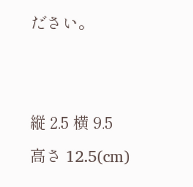ださい。


縦 2.5 横 9.5 高さ 12.5(cm)